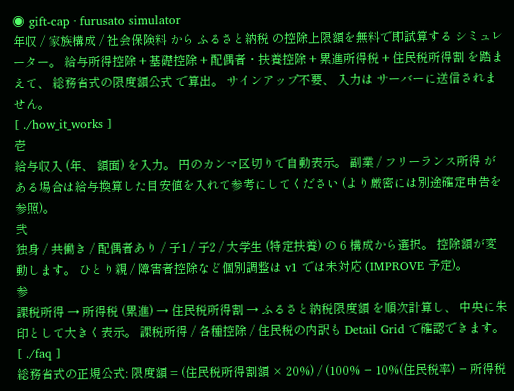◉ gift-cap · furusato simulator
年収 / 家族構成 / 社会保険料 から ふるさと納税 の控除上限額を無料で即試算する シミュレーター。 給与所得控除 + 基礎控除 + 配偶者・扶養控除 + 累進所得税 + 住民税所得割 を踏まえて、 総務省式の限度額公式 で算出。 サインアップ不要、 入力は サーバーに送信されません。
[ ./how_it_works ]
壱
給与収入 (年、 額面) を入力。 円のカンマ区切りで自動表示。 副業 / フリーランス所得 がある場合は給与換算した目安値を入れて参考にしてください (より厳密には別途確定申告を参照)。
弐
独身 / 共働き / 配偶者あり / 子1 / 子2 / 大学生 (特定扶養) の 6 構成から選択。 控除額が変動します。 ひとり親 / 障害者控除など個別調整は v1 では未対応 (IMPROVE 予定)。
参
課税所得 → 所得税 (累進) → 住民税所得割 → ふるさと納税限度額 を順次計算し、 中央に朱印として大きく表示。 課税所得 / 各種控除 / 住民税の内訳も Detail Grid で確認できます。
[ ./faq ]
総務省式の正規公式: 限度額 = (住民税所得割額 × 20%) / (100% − 10%(住民税率) − 所得税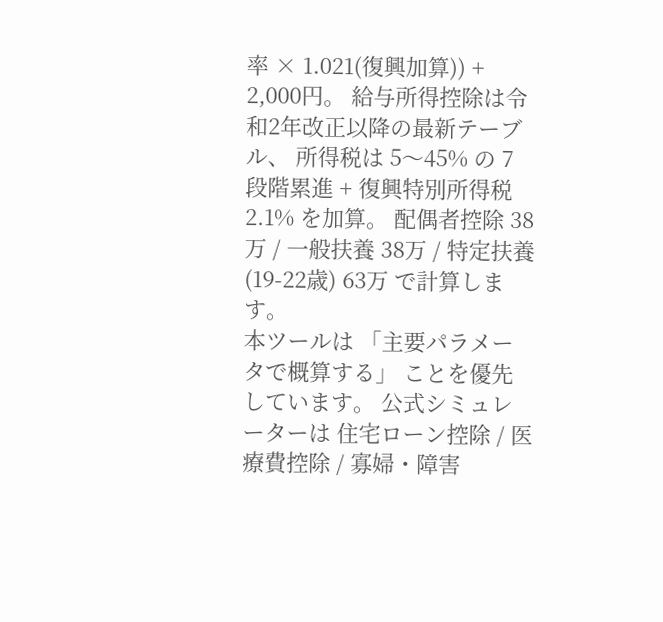率 × 1.021(復興加算)) + 2,000円。 給与所得控除は令和2年改正以降の最新テーブル、 所得税は 5〜45% の 7 段階累進 + 復興特別所得税 2.1% を加算。 配偶者控除 38万 / 一般扶養 38万 / 特定扶養 (19-22歳) 63万 で計算します。
本ツールは 「主要パラメータで概算する」 ことを優先しています。 公式シミュレーターは 住宅ローン控除 / 医療費控除 / 寡婦・障害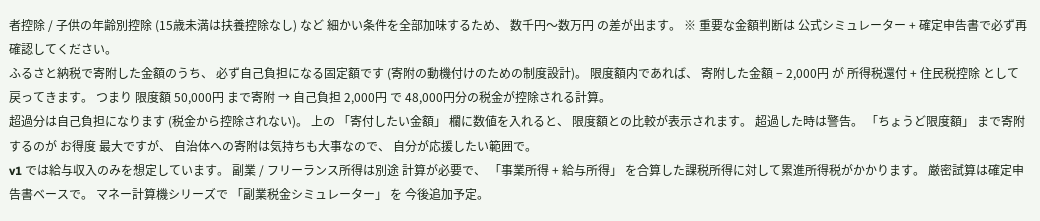者控除 / 子供の年齢別控除 (15歳未満は扶養控除なし) など 細かい条件を全部加味するため、 数千円〜数万円 の差が出ます。 ※ 重要な金額判断は 公式シミュレーター + 確定申告書で必ず再確認してください。
ふるさと納税で寄附した金額のうち、 必ず自己負担になる固定額です (寄附の動機付けのための制度設計)。 限度額内であれば、 寄附した金額 − 2,000円 が 所得税還付 + 住民税控除 として戻ってきます。 つまり 限度額 50,000円 まで寄附 → 自己負担 2,000円 で 48,000円分の税金が控除される計算。
超過分は自己負担になります (税金から控除されない)。 上の 「寄付したい金額」 欄に数値を入れると、 限度額との比較が表示されます。 超過した時は警告。 「ちょうど限度額」 まで寄附するのが お得度 最大ですが、 自治体への寄附は気持ちも大事なので、 自分が応援したい範囲で。
v1 では給与収入のみを想定しています。 副業 / フリーランス所得は別途 計算が必要で、 「事業所得 + 給与所得」 を合算した課税所得に対して累進所得税がかかります。 厳密試算は確定申告書ベースで。 マネー計算機シリーズで 「副業税金シミュレーター」 を 今後追加予定。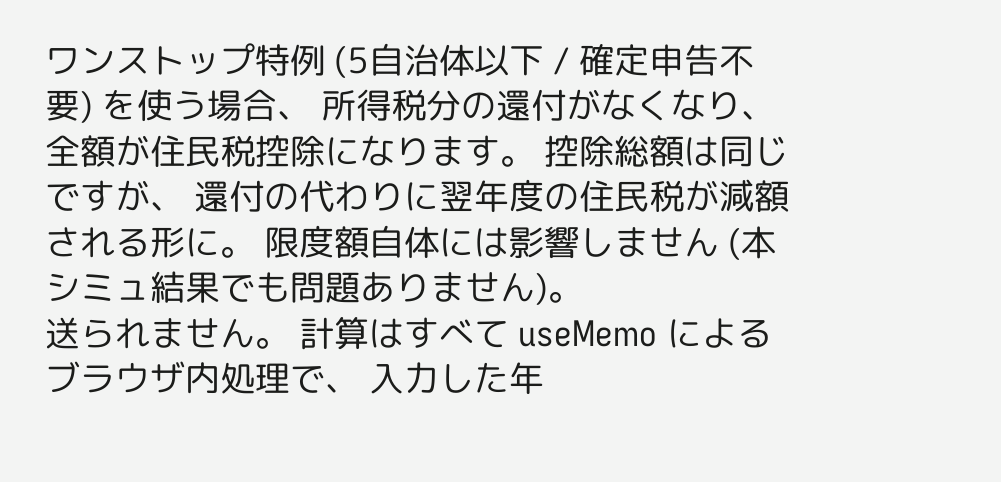ワンストップ特例 (5自治体以下 / 確定申告不要) を使う場合、 所得税分の還付がなくなり、 全額が住民税控除になります。 控除総額は同じですが、 還付の代わりに翌年度の住民税が減額される形に。 限度額自体には影響しません (本シミュ結果でも問題ありません)。
送られません。 計算はすべて useMemo によるブラウザ内処理で、 入力した年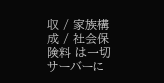収 / 家族構成 / 社会保険料 は一切サーバーに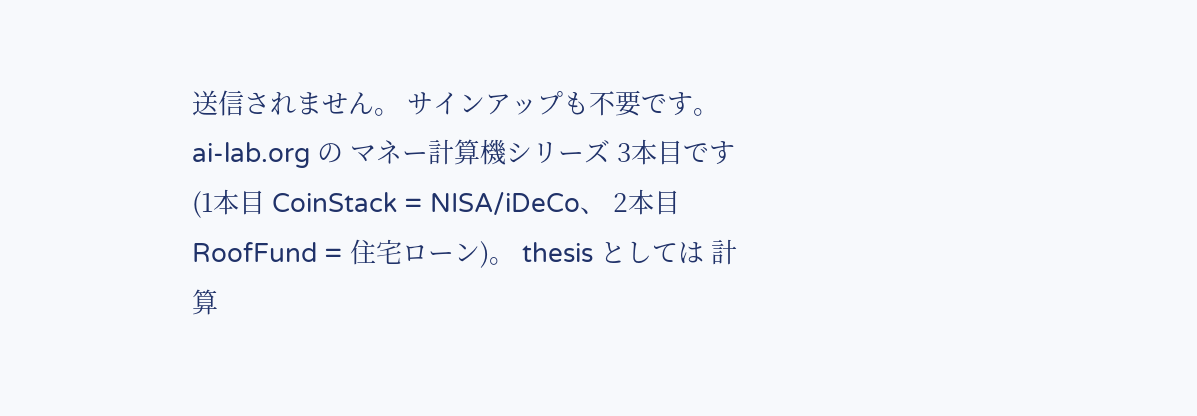送信されません。 サインアップも不要です。
ai-lab.org の マネー計算機シリーズ 3本目です (1本目 CoinStack = NISA/iDeCo、 2本目 RoofFund = 住宅ローン)。 thesis としては 計算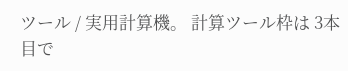ツール / 実用計算機。 計算ツール枠は 3本目で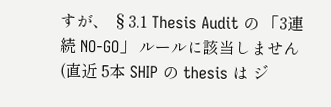すが、 §3.1 Thesis Audit の 「3連続 NO-GO」 ルールに該当しません (直近 5本 SHIP の thesis は ジ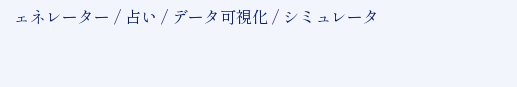ェネレーター / 占い / データ可視化 / シミュレータ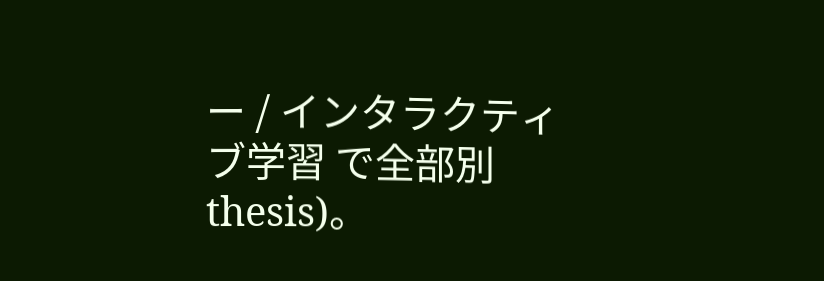ー / インタラクティブ学習 で全部別 thesis)。